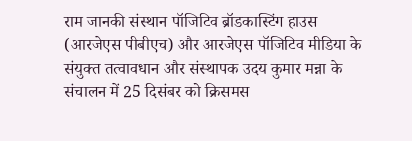राम जानकी संस्थान पॉजिटिव ब्रॉडकास्टिंग हाउस (आरजेएस पीबीएच) और आरजेएस पॉजिटिव मीडिया के संयुक्त तत्वावधान और संस्थापक उदय कुमार मन्ना के संचालन में 25 दिसंबर को क्रिसमस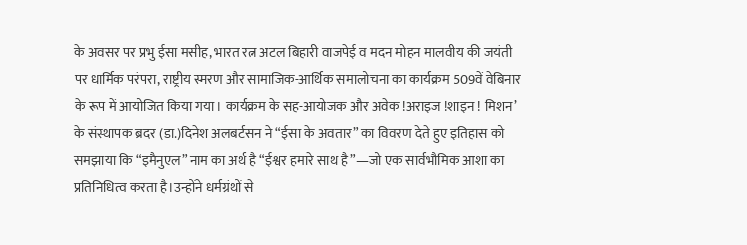के अवसर पर प्रभु ईसा मसीह, भारत रत्न अटल बिहारी वाजपेई व मदन मोहन मालवीय की जयंती पर धार्मिक परंपरा, राष्ट्रीय स्मरण और सामाजिक-आर्थिक समालोचना का कार्यक्रम 509वें वेबिनार के रूप में आयोजित किया गया। कार्यक्रम के सह-आयोजक और अवेक !अराइज !शाइन ! मिशन’ के संस्थापक ब्रदर (डा.)दिनेश अलबर्टसन ने “ईसा के अवतार” का विवरण देते हुए इतिहास को समझाया कि “इमैनुएल” नाम का अर्थ है “ईश्वर हमारे साथ है”—जो एक सार्वभौमिक आशा का प्रतिनिधित्व करता है।उन्होंने धर्मग्रंथों से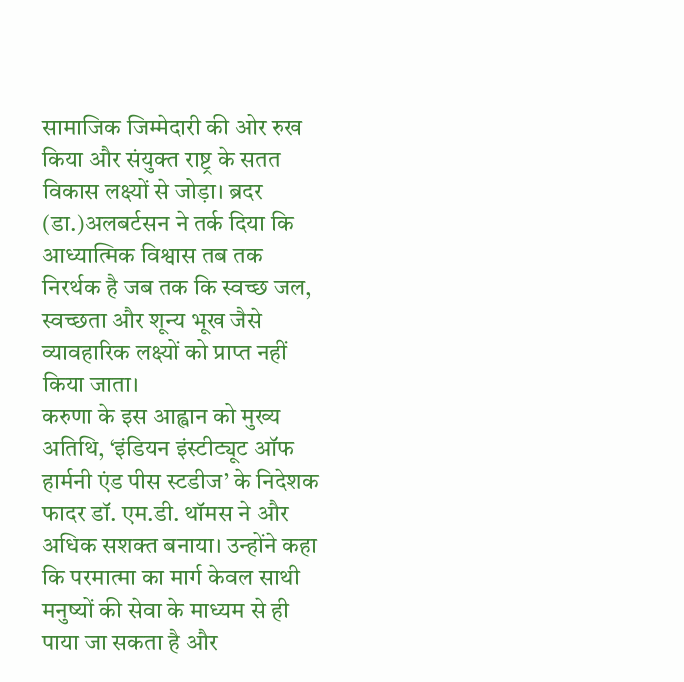सामाजिक जिम्मेदारी की ओर रुख किया और संयुक्त राष्ट्र के सतत विकास लक्ष्यों से जोड़ा। ब्रदर (डा.)अलबर्टसन ने तर्क दिया कि आध्यात्मिक विश्वास तब तक निरर्थक है जब तक कि स्वच्छ जल, स्वच्छता और शून्य भूख जैसे व्यावहारिक लक्ष्यों को प्राप्त नहीं किया जाता।
करुणा के इस आह्वान को मुख्य अतिथि, ‘इंडियन इंस्टीट्यूट ऑफ हार्मनी एंड पीस स्टडीज’ के निदेशक फादर डॉ. एम.डी. थॉमस ने और अधिक सशक्त बनाया। उन्होंने कहा कि परमात्मा का मार्ग केवल साथी मनुष्यों की सेवा के माध्यम से ही पाया जा सकता है और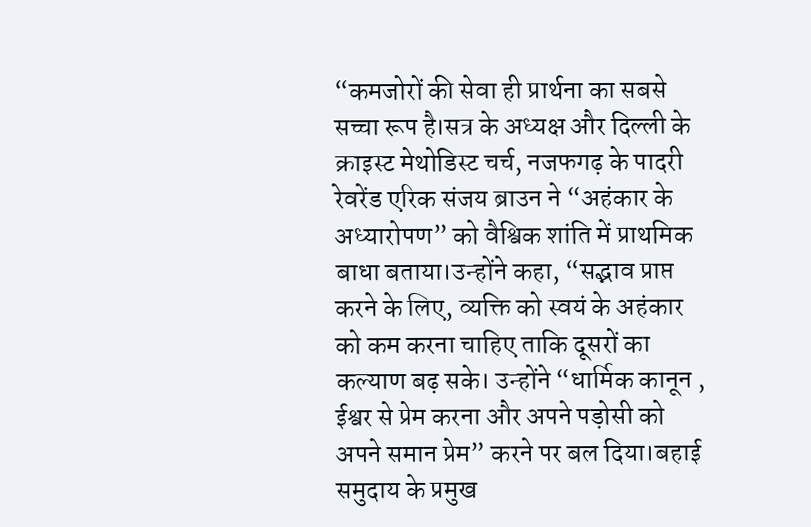“कमजोरों की सेवा ही प्रार्थना का सबसे सच्चा रूप है।सत्र के अध्यक्ष और दिल्ली के क्राइस्ट मेथोडिस्ट चर्च, नजफगढ़ के पादरी रेवरेंड एरिक संजय ब्राउन ने “अहंकार के अध्यारोपण” को वैश्विक शांति में प्राथमिक बाधा बताया।उन्होंने कहा, “सद्भाव प्राप्त करने के लिए, व्यक्ति को स्वयं के अहंकार को कम करना चाहिए ताकि दूसरों का कल्याण बढ़ सके। उन्होंने “धार्मिक कानून , ईश्वर से प्रेम करना और अपने पड़ोसी को अपने समान प्रेम” करने पर बल दिया।बहाई समुदाय के प्रमुख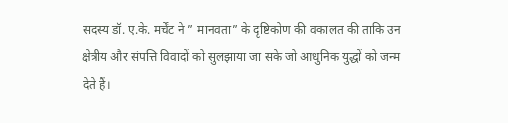सदस्य डॉ. ए.के. मर्चेंट ने ” मानवता” के दृष्टिकोण की वकालत की ताकि उन क्षेत्रीय और संपत्ति विवादों को सुलझाया जा सके जो आधुनिक युद्धों को जन्म देते हैं।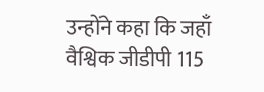उन्होंने कहा कि जहाँ वैश्विक जीडीपी 115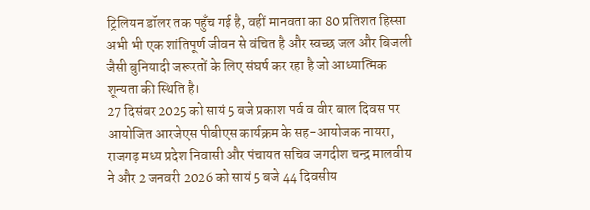ट्रिलियन डॉलर तक पहुँच गई है, वहीं मानवता का 80 प्रतिशत हिस्सा अभी भी एक शांतिपूर्ण जीवन से वंचित है और स्वच्छ जल और बिजली जैसी बुनियादी जरूरतों के लिए संघर्ष कर रहा है जो आध्यात्मिक शून्यता की स्थिति है।
27 दिसंबर 2025 को सायं 5 बजे प्रकाश पर्व व वीर बाल दिवस पर आयोजित आरजेएस पीबीएस कार्यक्रम के सह-आयोजक नायरा, राजगढ़ मध्य प्रदेश निवासी और पंचायत सचिव जगदीश चन्द्र मालवीय ने और 2 जनवरी 2026 को सायं 5 बजे 44 दिवसीय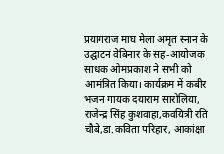प्रयागराज माघ मेला अमृत स्नान के उद्घाटन वेबिनार के सह-आयोजक साधक ओमप्रकाश ने सभी को आमंत्रित किया। कार्यक्रम में कबीर भजन गायक दयाराम सारोलिया, राजेन्द्र सिंह कुशवाहा,कवयित्री रति चौबे,डा.कविता परिहार, आकांक्षा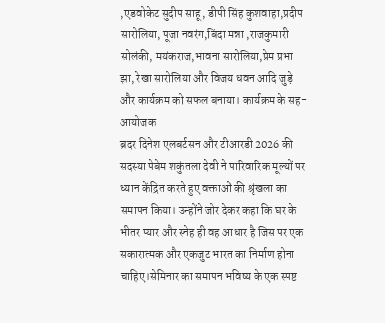,एडवोकेट सुदीप साहू, डीपी सिंह कुशवाहा,प्रदीप सारोलिया, पूजा नवरंग,बिंदा मन्ना ,राजकुमारी सोलंकी, मयंकराज,भावना सारोलिया,प्रेम प्रभा झा, रेखा सारोलिया और विजय धवन आदि जुड़े और कार्यक्रम को सफल बनाया। कार्यक्रम के सह-आयोजक
ब्रदर दिनेश एलबर्टसन और टीआरडी 2026 की सदस्या पेबेम शकुंतला देवी ने पारिवारिक मूल्यों पर ध्यान केंद्रित करते हुए वक्ताओं की श्रृंखला का समापन किया। उन्होंने जोर देकर कहा कि घर के भीतर प्यार और स्नेह ही वह आधार है जिस पर एक सकारात्मक और एकजुट भारत का निर्माण होना चाहिए।सेमिनार का समापन भविष्य के एक स्पष्ट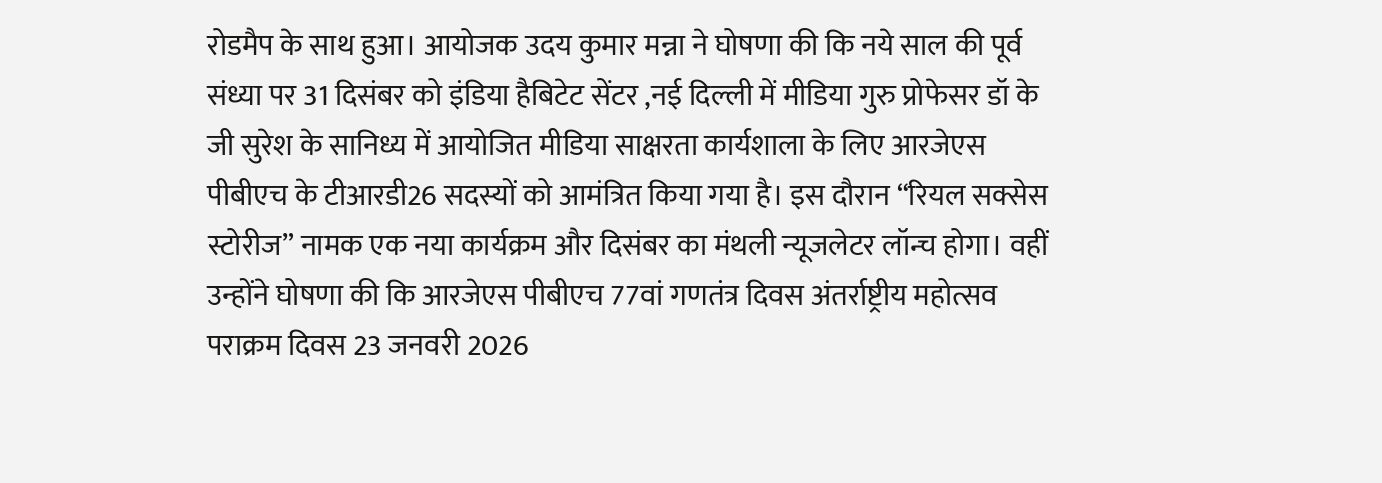रोडमैप के साथ हुआ। आयोजक उदय कुमार मन्ना ने घोषणा की कि नये साल की पूर्व संध्या पर 31 दिसंबर को इंडिया हैबिटेट सेंटर ,नई दिल्ली में मीडिया गुरु प्रोफेसर डॉ के जी सुरेश के सानिध्य में आयोजित मीडिया साक्षरता कार्यशाला के लिए आरजेएस पीबीएच के टीआरडी26 सदस्यों को आमंत्रित किया गया है। इस दौरान “रियल सक्सेस स्टोरीज” नामक एक नया कार्यक्रम और दिसंबर का मंथली न्यूजलेटर लॉन्च होगा। वहीं उन्होंने घोषणा की कि आरजेएस पीबीएच 77वां गणतंत्र दिवस अंतर्राष्ट्रीय महोत्सव पराक्रम दिवस 23 जनवरी 2026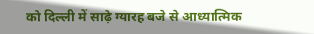को दिल्ली में साढ़े ग्यारह बजे से आध्यात्मिक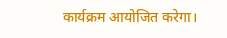कार्यक्रम आयोजित करेगा।